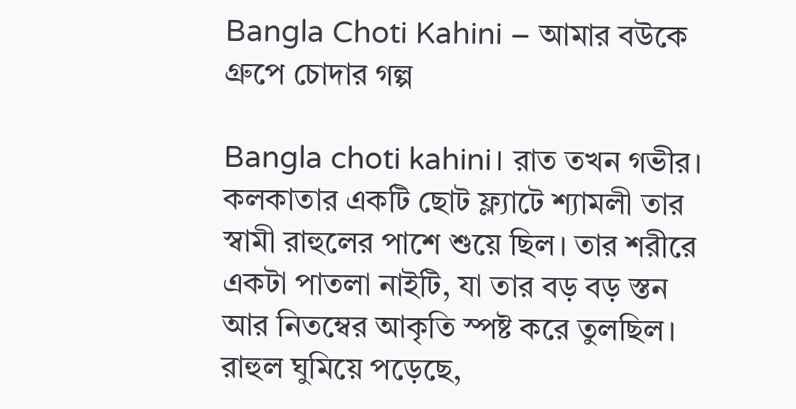Bangla Choti Kahini – আমার বউকে গ্রুপে চোদার গল্প

Bangla choti kahini। রাত তখন গভীর। কলকাতার একটি ছোট ফ্ল্যাটে শ্যামলী তার স্বামী রাহুলের পাশে শুয়ে ছিল। তার শরীরে একটা পাতলা নাইটি, যা তার বড় বড় স্তন আর নিতম্বের আকৃতি স্পষ্ট করে তুলছিল। রাহুল ঘুমিয়ে পড়েছে,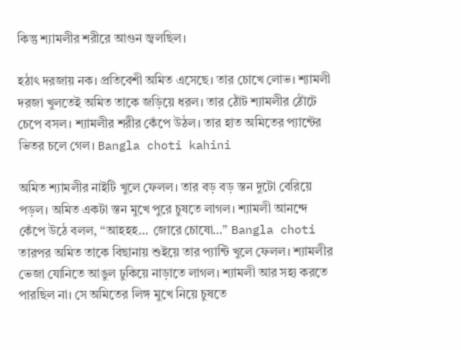কিন্তু শ্যামলীর শরীরে আগুন জ্বলছিল।

হঠাৎ দরজায় নক। প্রতিবেশী অমিত এসেছে। তার চোখে লোভ। শ্যামলী দরজা খুলতেই অমিত তাকে জড়িয়ে ধরল। তার ঠোঁট শ্যামলীর ঠোঁটে চেপে বসল। শ্যামলীর শরীর কেঁপে উঠল। তার হাত অমিতের প্যান্টের ভিতর চলে গেল। Bangla choti kahini

অমিত শ্যামলীর নাইটি খুলে ফেলল। তার বড় বড় স্তন দুটো বেরিয়ে পড়ল। অমিত একটা স্তন মুখে পুরে চুষতে লাগল। শ্যামলী আনন্দে কেঁপে উঠে বলল, “আহহহ… জোরে চোষো…” Bangla choti
তারপর অমিত তাকে বিছানায় শুইয়ে তার প্যান্টি খুলে ফেলল। শ্যামলীর ভেজা যোনিতে আঙুল ঢুকিয়ে নাড়াতে লাগল। শ্যামলী আর সহ্য করতে পারছিল না। সে অমিতের লিঙ্গ মুখে নিয়ে চুষতে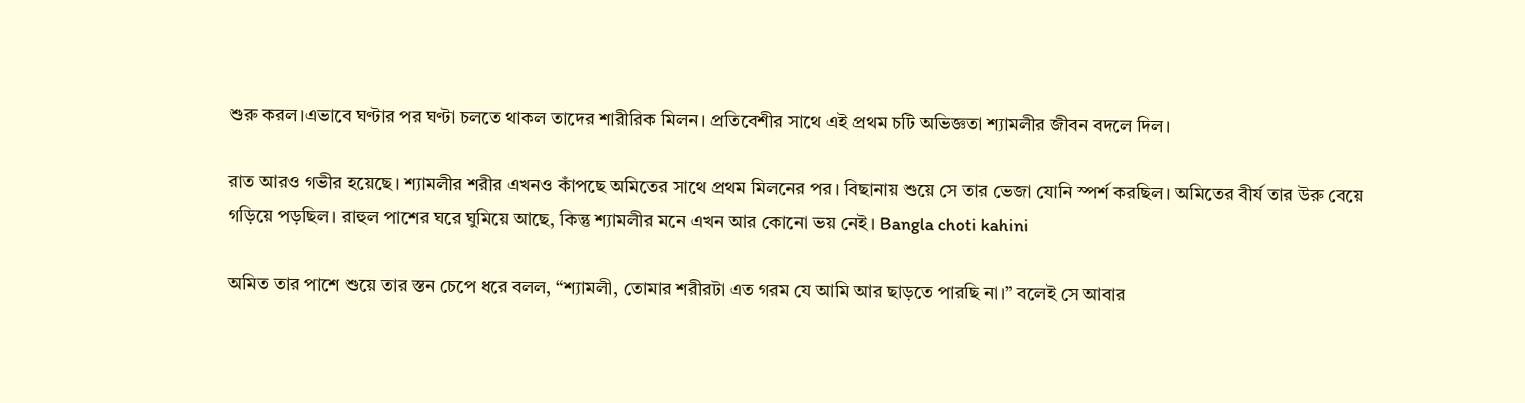শুরু করল।এভাবে ঘণ্টার পর ঘণ্টা চলতে থাকল তাদের শারীরিক মিলন। প্রতিবেশীর সাথে এই প্রথম চটি অভিজ্ঞতা শ্যামলীর জীবন বদলে দিল।

রাত আরও গভীর হয়েছে। শ্যামলীর শরীর এখনও কাঁপছে অমিতের সাথে প্রথম মিলনের পর। বিছানায় শুয়ে সে তার ভেজা যোনি স্পর্শ করছিল। অমিতের বীর্য তার উরু বেয়ে গড়িয়ে পড়ছিল। রাহুল পাশের ঘরে ঘুমিয়ে আছে, কিন্তু শ্যামলীর মনে এখন আর কোনো ভয় নেই। Bangla choti kahini

অমিত তার পাশে শুয়ে তার স্তন চেপে ধরে বলল, “শ্যামলী, তোমার শরীরটা এত গরম যে আমি আর ছাড়তে পারছি না।” বলেই সে আবার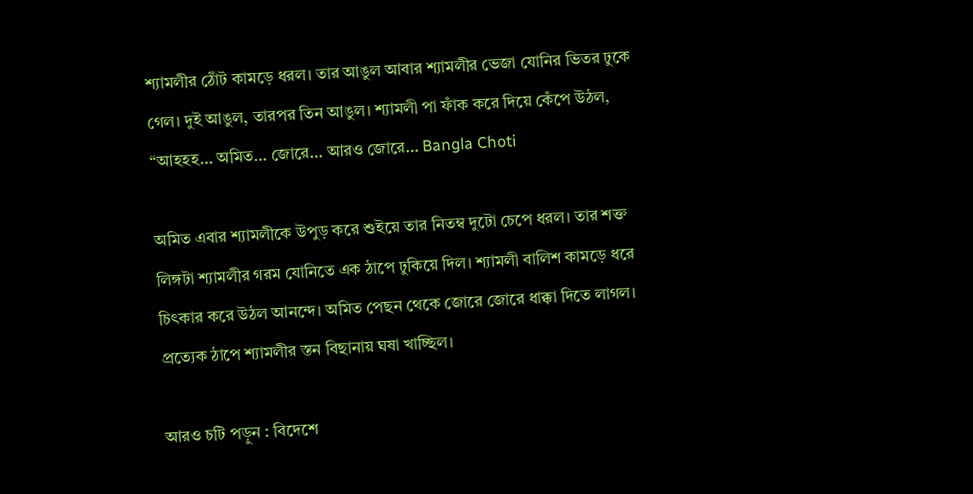শ্যামলীর ঠোঁট কামড়ে ধরল। তার আঙুল আবার শ্যামলীর ভেজা যোনির ভিতর ঢুকে গেল। দুই আঙুল, তারপর তিন আঙুল। শ্যামলী পা ফাঁক করে দিয়ে কেঁপে উঠল, “আহহহ… অমিত… জোরে… আরও জোরে… Bangla Choti

অমিত এবার শ্যামলীকে উপুড় করে শুইয়ে তার নিতম্ব দুটো চেপে ধরল। তার শক্ত লিঙ্গটা শ্যামলীর গরম যোনিতে এক ঠাপে ঢুকিয়ে দিল। শ্যামলী বালিশ কামড়ে ধরে চিৎকার করে উঠল আনন্দে। অমিত পেছন থেকে জোরে জোরে ধাক্কা দিতে লাগল। প্রত্যেক ঠাপে শ্যামলীর স্তন বিছানায় ঘষা খাচ্ছিল।

আরও চটি পড়ুন : বিদেশে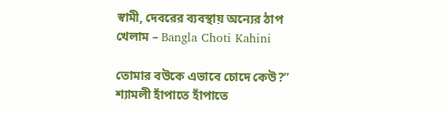স্বামী, দেবরের ব্যবস্থায় অন্যের ঠাপ খেলাম – Bangla Choti Kahini

তোমার বউকে এভাবে চোদে কেউ?” শ্যামলী হাঁপাতে হাঁপাতে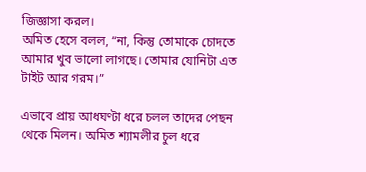জিজ্ঞাসা করল।
অমিত হেসে বলল, “না, কিন্তু তোমাকে চোদতে আমার খুব ভালো লাগছে। তোমার যোনিটা এত টাইট আর গরম।”

এভাবে প্রায় আধঘণ্টা ধরে চলল তাদের পেছন থেকে মিলন। অমিত শ্যামলীর চুল ধরে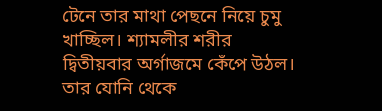টেনে তার মাথা পেছনে নিয়ে চুমু খাচ্ছিল। শ্যামলীর শরীর দ্বিতীয়বার অর্গাজমে কেঁপে উঠল। তার যোনি থেকে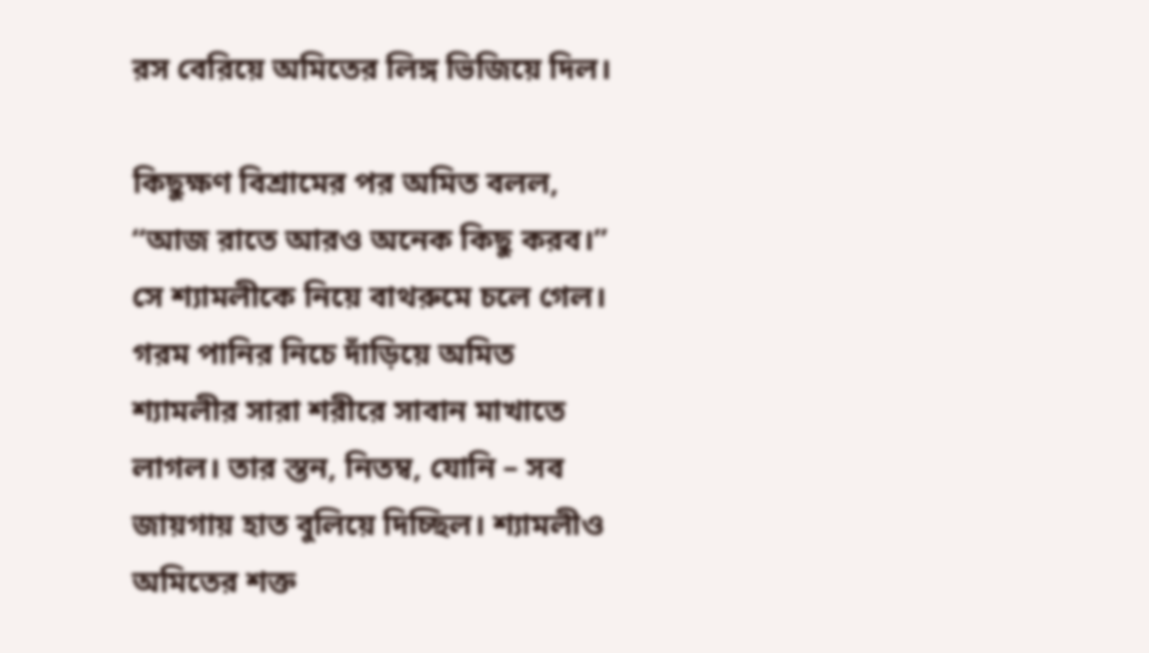রস বেরিয়ে অমিতের লিঙ্গ ভিজিয়ে দিল।

কিছুক্ষণ বিশ্রামের পর অমিত বলল, “আজ রাতে আরও অনেক কিছু করব।” সে শ্যামলীকে নিয়ে বাথরুমে চলে গেল। গরম পানির নিচে দাঁড়িয়ে অমিত শ্যামলীর সারা শরীরে সাবান মাখাতে লাগল। তার স্তন, নিতম্ব, যোনি – সব জায়গায় হাত বুলিয়ে দিচ্ছিল। শ্যামলীও অমিতের শক্ত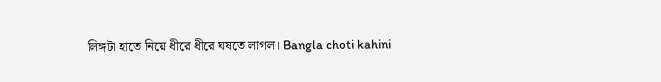লিঙ্গটা হাতে নিয়ে ধীরে ধীরে ঘষতে লাগল। Bangla choti kahini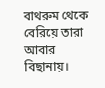বাথরুম থেকে বেরিয়ে তারা আবার বিছানায়।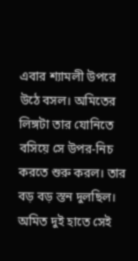এবার শ্যামলী উপরে উঠে বসল। অমিতের লিঙ্গটা তার যোনিতে বসিয়ে সে উপর-নিচ করতে শুরু করল। তার বড় বড় স্তন দুলছিল। অমিত দুই হাতে সেই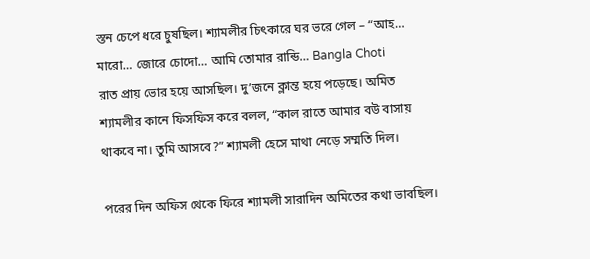স্তন চেপে ধরে চুষছিল। শ্যামলীর চিৎকারে ঘর ভরে গেল – “আহ… মারো… জোরে চোদো… আমি তোমার রান্ডি… Bangla Choti
রাত প্রায় ভোর হয়ে আসছিল। দু’জনে ক্লান্ত হয়ে পড়েছে। অমিত শ্যামলীর কানে ফিসফিস করে বলল, “কাল রাতে আমার বউ বাসায় থাকবে না। তুমি আসবে?” শ্যামলী হেসে মাথা নেড়ে সম্মতি দিল।

পরের দিন অফিস থেকে ফিরে শ্যামলী সারাদিন অমিতের কথা ভাবছিল।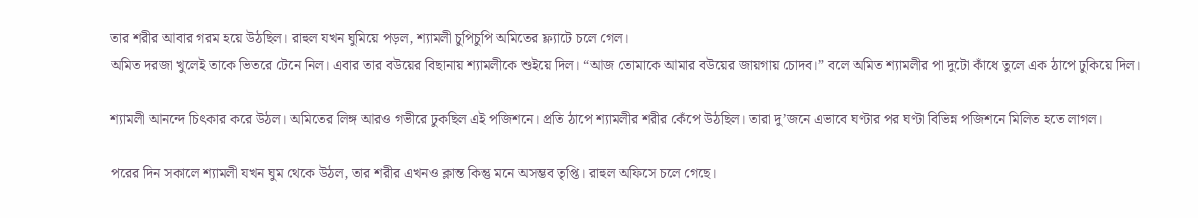তার শরীর আবার গরম হয়ে উঠছিল। রাহুল যখন ঘুমিয়ে পড়ল, শ্যামলী চুপিচুপি অমিতের ফ্ল্যাটে চলে গেল।
অমিত দরজা খুলেই তাকে ভিতরে টেনে নিল। এবার তার বউয়ের বিছানায় শ্যামলীকে শুইয়ে দিল। “আজ তোমাকে আমার বউয়ের জায়গায় চোদব।” বলে অমিত শ্যামলীর পা দুটো কাঁধে তুলে এক ঠাপে ঢুকিয়ে দিল।

শ্যামলী আনন্দে চিৎকার করে উঠল। অমিতের লিঙ্গ আরও গভীরে ঢুকছিল এই পজিশনে। প্রতি ঠাপে শ্যামলীর শরীর কেঁপে উঠছিল। তারা দু’জনে এভাবে ঘণ্টার পর ঘণ্টা বিভিন্ন পজিশনে মিলিত হতে লাগল।

পরের দিন সকালে শ্যামলী যখন ঘুম থেকে উঠল, তার শরীর এখনও ক্লান্ত কিন্তু মনে অসম্ভব তৃপ্তি। রাহুল অফিসে চলে গেছে।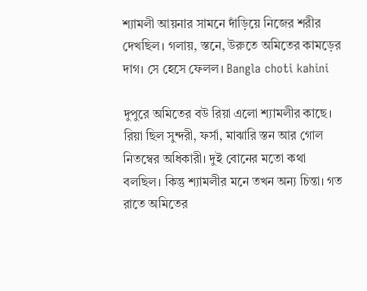শ্যামলী আয়নার সামনে দাঁড়িয়ে নিজের শরীর দেখছিল। গলায়, স্তনে, উরুতে অমিতের কামড়ের দাগ। সে হেসে ফেলল। Bangla choti kahini

দুপুরে অমিতের বউ রিয়া এলো শ্যামলীর কাছে। রিয়া ছিল সুন্দরী, ফর্সা, মাঝারি স্তন আর গোল নিতম্বের অধিকারী। দুই বোনের মতো কথা বলছিল। কিন্তু শ্যামলীর মনে তখন অন্য চিন্তা। গত রাতে অমিতের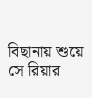বিছানায় শুয়ে সে রিয়ার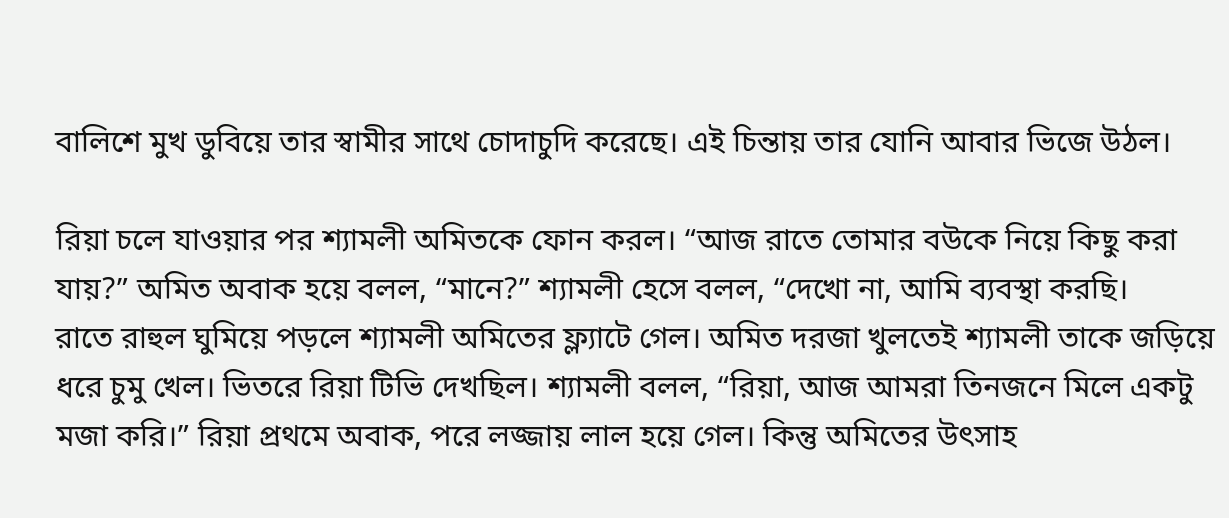বালিশে মুখ ডুবিয়ে তার স্বামীর সাথে চোদাচুদি করেছে। এই চিন্তায় তার যোনি আবার ভিজে উঠল।

রিয়া চলে যাওয়ার পর শ্যামলী অমিতকে ফোন করল। “আজ রাতে তোমার বউকে নিয়ে কিছু করা যায়?” অমিত অবাক হয়ে বলল, “মানে?” শ্যামলী হেসে বলল, “দেখো না, আমি ব্যবস্থা করছি।
রাতে রাহুল ঘুমিয়ে পড়লে শ্যামলী অমিতের ফ্ল্যাটে গেল। অমিত দরজা খুলতেই শ্যামলী তাকে জড়িয়ে ধরে চুমু খেল। ভিতরে রিয়া টিভি দেখছিল। শ্যামলী বলল, “রিয়া, আজ আমরা তিনজনে মিলে একটু মজা করি।” রিয়া প্রথমে অবাক, পরে লজ্জায় লাল হয়ে গেল। কিন্তু অমিতের উৎসাহ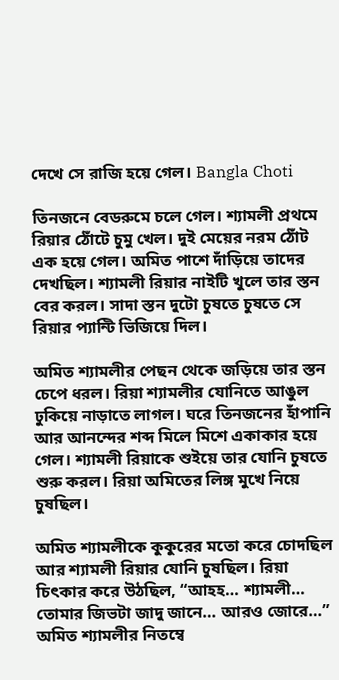দেখে সে রাজি হয়ে গেল। Bangla Choti

তিনজনে বেডরুমে চলে গেল। শ্যামলী প্রথমে রিয়ার ঠোঁটে চুমু খেল। দুই মেয়ের নরম ঠোঁট এক হয়ে গেল। অমিত পাশে দাঁড়িয়ে তাদের দেখছিল। শ্যামলী রিয়ার নাইটি খুলে তার স্তন বের করল। সাদা স্তন দুটো চুষতে চুষতে সে রিয়ার প্যান্টি ভিজিয়ে দিল।

অমিত শ্যামলীর পেছন থেকে জড়িয়ে তার স্তন চেপে ধরল। রিয়া শ্যামলীর যোনিতে আঙুল ঢুকিয়ে নাড়াতে লাগল। ঘরে তিনজনের হাঁপানি আর আনন্দের শব্দ মিলে মিশে একাকার হয়ে গেল। শ্যামলী রিয়াকে শুইয়ে তার যোনি চুষতে শুরু করল। রিয়া অমিতের লিঙ্গ মুখে নিয়ে চুষছিল।

অমিত শ্যামলীকে কুকুরের মতো করে চোদছিল আর শ্যামলী রিয়ার যোনি চুষছিল। রিয়া চিৎকার করে উঠছিল, “আহহ… শ্যামলী… তোমার জিভটা জাদু জানে… আরও জোরে…” অমিত শ্যামলীর নিতম্বে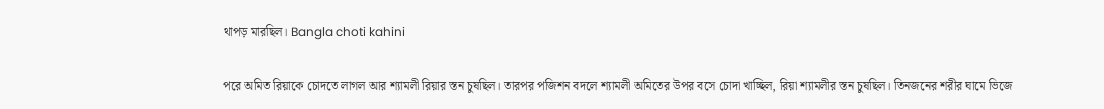থাপড় মারছিল। Bangla choti kahini

পরে অমিত রিয়াকে চোদতে লাগল আর শ্যামলী রিয়ার স্তন চুষছিল। তারপর পজিশন বদলে শ্যামলী অমিতের উপর বসে চোদা খাচ্ছিল, রিয়া শ্যামলীর স্তন চুষছিল। তিনজনের শরীর ঘামে ভিজে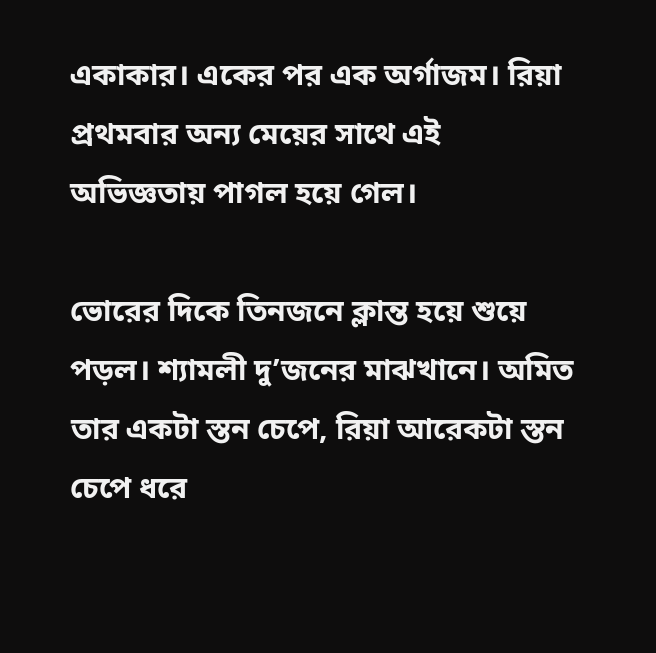একাকার। একের পর এক অর্গাজম। রিয়া প্রথমবার অন্য মেয়ের সাথে এই অভিজ্ঞতায় পাগল হয়ে গেল।

ভোরের দিকে তিনজনে ক্লান্ত হয়ে শুয়ে পড়ল। শ্যামলী দু’জনের মাঝখানে। অমিত তার একটা স্তন চেপে, রিয়া আরেকটা স্তন চেপে ধরে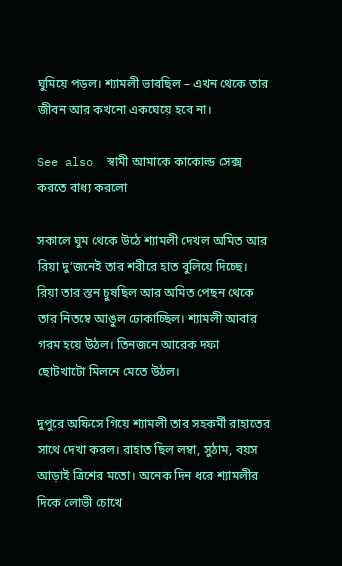ঘুমিয়ে পড়ল। শ্যামলী ভাবছিল – এখন থেকে তার জীবন আর কখনো একঘেয়ে হবে না।

See also  স্বামী আমাকে কাকোল্ড সেক্স করতে বাধ্য করলো

সকালে ঘুম থেকে উঠে শ্যামলী দেখল অমিত আর রিয়া দু’জনেই তার শরীরে হাত বুলিয়ে দিচ্ছে। রিয়া তার স্তন চুষছিল আর অমিত পেছন থেকে তার নিতম্বে আঙুল ঢোকাচ্ছিল। শ্যামলী আবার গরম হয়ে উঠল। তিনজনে আরেক দফা ছোটখাটো মিলনে মেতে উঠল।

দুপুরে অফিসে গিয়ে শ্যামলী তার সহকর্মী রাহাতের সাথে দেখা করল। রাহাত ছিল লম্বা, সুঠাম, বয়স আড়াই ত্রিশের মতো। অনেক দিন ধরে শ্যামলীর দিকে লোভী চোখে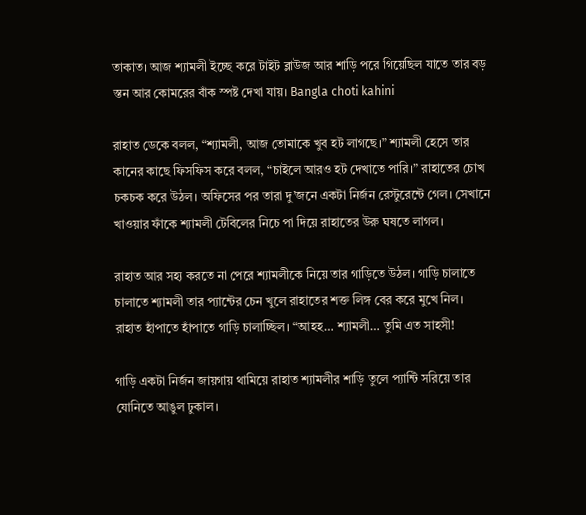তাকাত। আজ শ্যামলী ইচ্ছে করে টাইট ব্লাউজ আর শাড়ি পরে গিয়েছিল যাতে তার বড় স্তন আর কোমরের বাঁক স্পষ্ট দেখা যায়। Bangla choti kahini

রাহাত ডেকে বলল, “শ্যামলী, আজ তোমাকে খুব হট লাগছে।” শ্যামলী হেসে তার কানের কাছে ফিসফিস করে বলল, “চাইলে আরও হট দেখাতে পারি।” রাহাতের চোখ চকচক করে উঠল। অফিসের পর তারা দু’জনে একটা নির্জন রেস্টুরেন্টে গেল। সেখানে খাওয়ার ফাঁকে শ্যামলী টেবিলের নিচে পা দিয়ে রাহাতের উরু ঘষতে লাগল।

রাহাত আর সহ্য করতে না পেরে শ্যামলীকে নিয়ে তার গাড়িতে উঠল। গাড়ি চালাতে চালাতে শ্যামলী তার প্যান্টের চেন খুলে রাহাতের শক্ত লিঙ্গ বের করে মুখে নিল। রাহাত হাঁপাতে হাঁপাতে গাড়ি চালাচ্ছিল। “আহহ… শ্যামলী… তুমি এত সাহসী!

গাড়ি একটা নির্জন জায়গায় থামিয়ে রাহাত শ্যামলীর শাড়ি তুলে প্যান্টি সরিয়ে তার যোনিতে আঙুল ঢুকাল।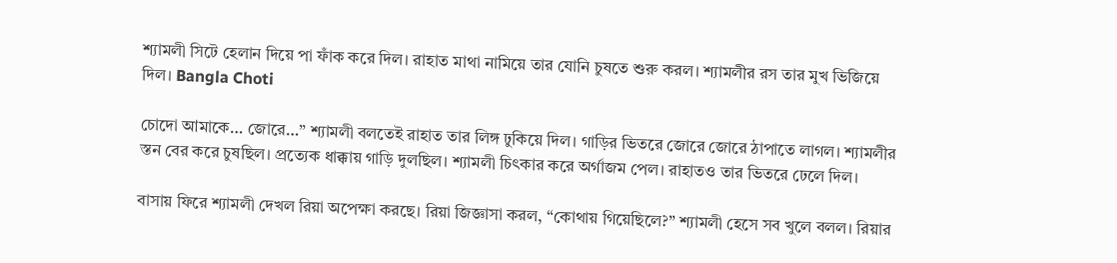শ্যামলী সিটে হেলান দিয়ে পা ফাঁক করে দিল। রাহাত মাথা নামিয়ে তার যোনি চুষতে শুরু করল। শ্যামলীর রস তার মুখ ভিজিয়ে দিল। Bangla Choti

চোদো আমাকে… জোরে…” শ্যামলী বলতেই রাহাত তার লিঙ্গ ঢুকিয়ে দিল। গাড়ির ভিতরে জোরে জোরে ঠাপাতে লাগল। শ্যামলীর স্তন বের করে চুষছিল। প্রত্যেক ধাক্কায় গাড়ি দুলছিল। শ্যামলী চিৎকার করে অর্গাজম পেল। রাহাতও তার ভিতরে ঢেলে দিল।

বাসায় ফিরে শ্যামলী দেখল রিয়া অপেক্ষা করছে। রিয়া জিজ্ঞাসা করল, “কোথায় গিয়েছিলে?” শ্যামলী হেসে সব খুলে বলল। রিয়ার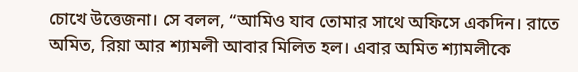চোখে উত্তেজনা। সে বলল, “আমিও যাব তোমার সাথে অফিসে একদিন। রাতে অমিত, রিয়া আর শ্যামলী আবার মিলিত হল। এবার অমিত শ্যামলীকে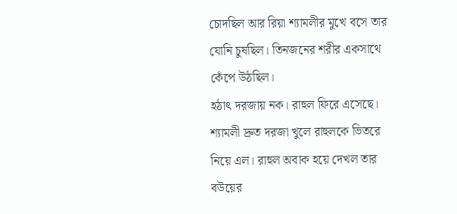চোদছিল আর রিয়া শ্যামলীর মুখে বসে তার যোনি চুষছিল। তিনজনের শরীর একসাথে কেঁপে উঠছিল।
হঠাৎ দরজায় নক। রাহুল ফিরে এসেছে। শ্যামলী দ্রুত দরজা খুলে রাহুলকে ভিতরে নিয়ে এল। রাহুল অবাক হয়ে দেখল তার বউয়ের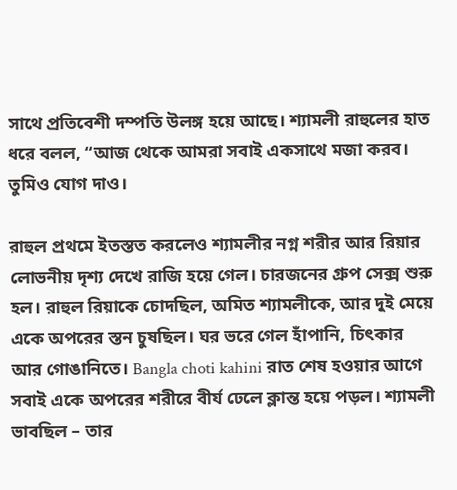সাথে প্রতিবেশী দম্পতি উলঙ্গ হয়ে আছে। শ্যামলী রাহুলের হাত ধরে বলল, “আজ থেকে আমরা সবাই একসাথে মজা করব। তুমিও যোগ দাও।

রাহুল প্রথমে ইতস্তত করলেও শ্যামলীর নগ্ন শরীর আর রিয়ার লোভনীয় দৃশ্য দেখে রাজি হয়ে গেল। চারজনের গ্রুপ সেক্স শুরু হল। রাহুল রিয়াকে চোদছিল, অমিত শ্যামলীকে, আর দুই মেয়ে একে অপরের স্তন চুষছিল। ঘর ভরে গেল হাঁপানি, চিৎকার আর গোঙানিতে। Bangla choti kahini রাত শেষ হওয়ার আগে সবাই একে অপরের শরীরে বীর্য ঢেলে ক্লান্ত হয়ে পড়ল। শ্যামলী ভাবছিল – তার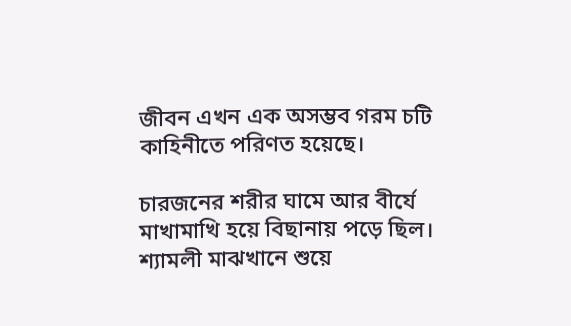জীবন এখন এক অসম্ভব গরম চটি কাহিনীতে পরিণত হয়েছে।

চারজনের শরীর ঘামে আর বীর্যে মাখামাখি হয়ে বিছানায় পড়ে ছিল। শ্যামলী মাঝখানে শুয়ে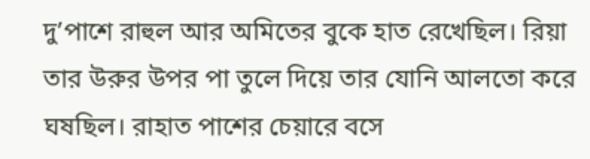দু’পাশে রাহুল আর অমিতের বুকে হাত রেখেছিল। রিয়া তার উরুর উপর পা তুলে দিয়ে তার যোনি আলতো করে ঘষছিল। রাহাত পাশের চেয়ারে বসে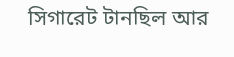সিগারেট টানছিল আর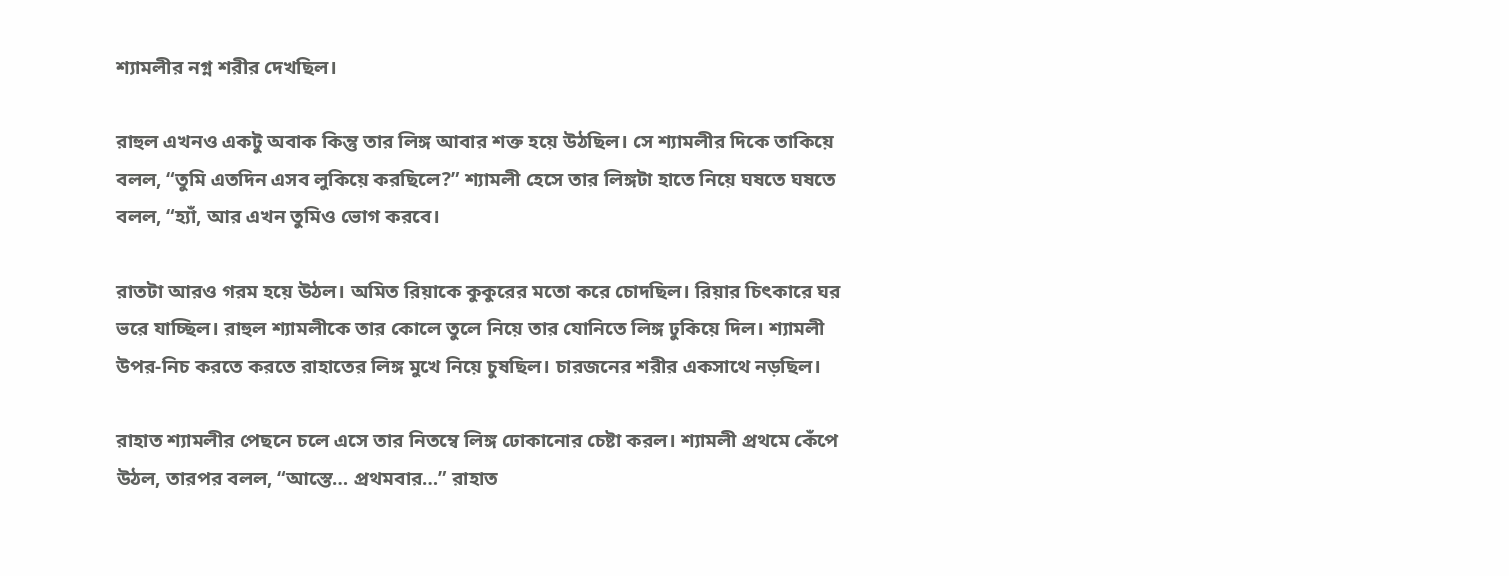শ্যামলীর নগ্ন শরীর দেখছিল।

রাহুল এখনও একটু অবাক কিন্তু তার লিঙ্গ আবার শক্ত হয়ে উঠছিল। সে শ্যামলীর দিকে তাকিয়ে বলল, “তুমি এতদিন এসব লুকিয়ে করছিলে?” শ্যামলী হেসে তার লিঙ্গটা হাতে নিয়ে ঘষতে ঘষতে বলল, “হ্যাঁ, আর এখন তুমিও ভোগ করবে।

রাতটা আরও গরম হয়ে উঠল। অমিত রিয়াকে কুকুরের মতো করে চোদছিল। রিয়ার চিৎকারে ঘর ভরে যাচ্ছিল। রাহুল শ্যামলীকে তার কোলে তুলে নিয়ে তার যোনিতে লিঙ্গ ঢুকিয়ে দিল। শ্যামলী উপর-নিচ করতে করতে রাহাতের লিঙ্গ মুখে নিয়ে চুষছিল। চারজনের শরীর একসাথে নড়ছিল।

রাহাত শ্যামলীর পেছনে চলে এসে তার নিতম্বে লিঙ্গ ঢোকানোর চেষ্টা করল। শ্যামলী প্রথমে কেঁপে উঠল, তারপর বলল, “আস্তে… প্রথমবার…” রাহাত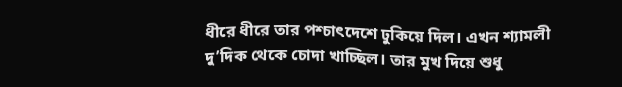ধীরে ধীরে তার পশ্চাৎদেশে ঢুকিয়ে দিল। এখন শ্যামলী দু’দিক থেকে চোদা খাচ্ছিল। তার মুখ দিয়ে শুধু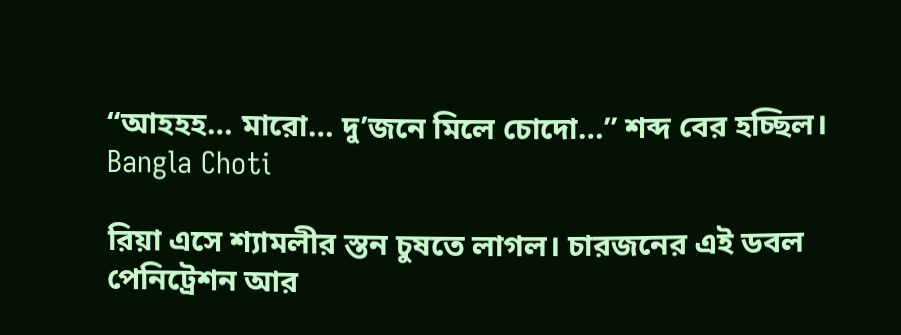“আহহহ… মারো… দু’জনে মিলে চোদো…” শব্দ বের হচ্ছিল। Bangla Choti

রিয়া এসে শ্যামলীর স্তন চুষতে লাগল। চারজনের এই ডবল পেনিট্রেশন আর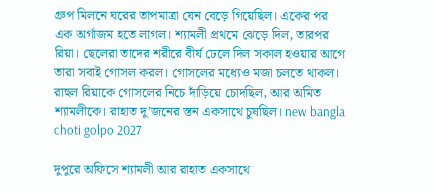গ্রুপ মিলনে ঘরের তাপমাত্রা যেন বেড়ে গিয়েছিল। একের পর এক অর্গাজম হতে লাগল। শ্যামলী প্রথমে ঝেড়ে দিল, তারপর রিয়া। ছেলেরা তাদের শরীরে বীর্য ঢেলে দিল সকাল হওয়ার আগে তারা সবাই গোসল করল। গোসলের মধ্যেও মজা চলতে থাকল। রাহুল রিয়াকে গোসলের নিচে দাঁড়িয়ে চোদছিল, আর অমিত শ্যামলীকে। রাহাত দু’জনের স্তন একসাথে চুষছিল। new bangla choti golpo 2027

দুপুরে অফিসে শ্যামলী আর রাহাত একসাথে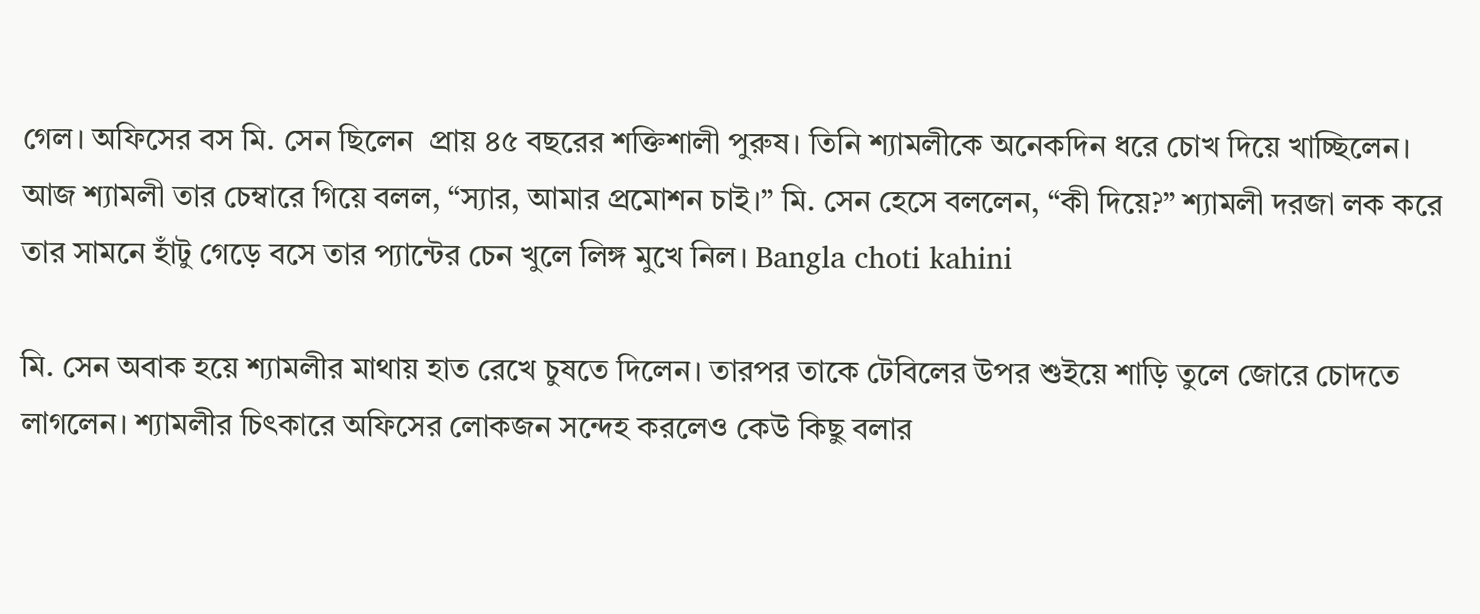গেল। অফিসের বস মি. সেন ছিলেন  প্রায় ৪৫ বছরের শক্তিশালী পুরুষ। তিনি শ্যামলীকে অনেকদিন ধরে চোখ দিয়ে খাচ্ছিলেন। আজ শ্যামলী তার চেম্বারে গিয়ে বলল, “স্যার, আমার প্রমোশন চাই।” মি. সেন হেসে বললেন, “কী দিয়ে?” শ্যামলী দরজা লক করে তার সামনে হাঁটু গেড়ে বসে তার প্যান্টের চেন খুলে লিঙ্গ মুখে নিল। Bangla choti kahini

মি. সেন অবাক হয়ে শ্যামলীর মাথায় হাত রেখে চুষতে দিলেন। তারপর তাকে টেবিলের উপর শুইয়ে শাড়ি তুলে জোরে চোদতে লাগলেন। শ্যামলীর চিৎকারে অফিসের লোকজন সন্দেহ করলেও কেউ কিছু বলার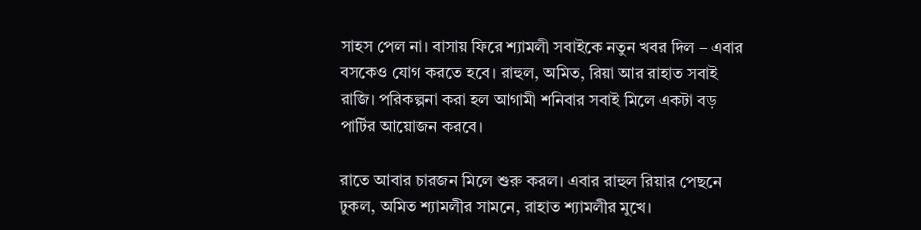সাহস পেল না। বাসায় ফিরে শ্যামলী সবাইকে নতুন খবর দিল – এবার বসকেও যোগ করতে হবে। রাহুল, অমিত, রিয়া আর রাহাত সবাই রাজি। পরিকল্পনা করা হল আগামী শনিবার সবাই মিলে একটা বড় পার্টির আয়োজন করবে।

রাতে আবার চারজন মিলে শুরু করল। এবার রাহুল রিয়ার পেছনে ঢুকল, অমিত শ্যামলীর সামনে, রাহাত শ্যামলীর মুখে।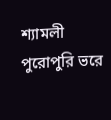শ্যামলী পুরোপুরি ভরে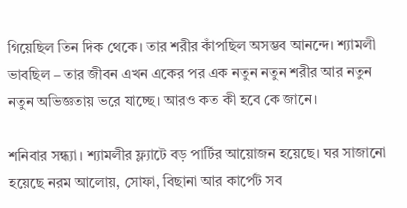গিয়েছিল তিন দিক থেকে। তার শরীর কাঁপছিল অসম্ভব আনন্দে। শ্যামলী ভাবছিল – তার জীবন এখন একের পর এক নতুন নতুন শরীর আর নতুন নতুন অভিজ্ঞতায় ভরে যাচ্ছে। আরও কত কী হবে কে জানে।

শনিবার সন্ধ্যা। শ্যামলীর ফ্ল্যাটে বড় পার্টির আয়োজন হয়েছে। ঘর সাজানো হয়েছে নরম আলোয়, সোফা, বিছানা আর কার্পেট সব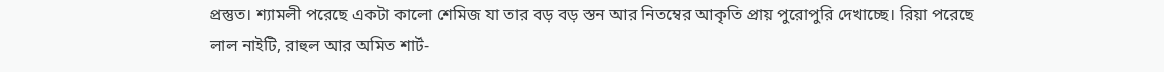প্রস্তুত। শ্যামলী পরেছে একটা কালো শেমিজ যা তার বড় বড় স্তন আর নিতম্বের আকৃতি প্রায় পুরোপুরি দেখাচ্ছে। রিয়া পরেছে লাল নাইটি, রাহুল আর অমিত শার্ট-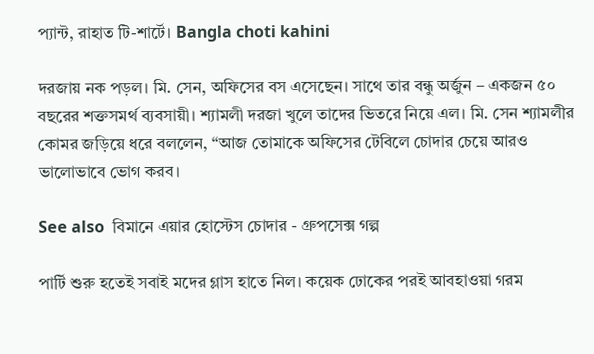প্যান্ট, রাহাত টি-শার্টে। Bangla choti kahini

দরজায় নক পড়ল। মি. সেন, অফিসের বস এসেছেন। সাথে তার বন্ধু অর্জুন – একজন ৫০ বছরের শক্তসমর্থ ব্যবসায়ী। শ্যামলী দরজা খুলে তাদের ভিতরে নিয়ে এল। মি. সেন শ্যামলীর কোমর জড়িয়ে ধরে বললেন, “আজ তোমাকে অফিসের টেবিলে চোদার চেয়ে আরও ভালোভাবে ভোগ করব।

See also  বিমানে এয়ার হোস্টেস চোদার - গ্রুপসেক্স গল্প

পার্টি শুরু হতেই সবাই মদের গ্লাস হাতে নিল। কয়েক ঢোকের পরই আবহাওয়া গরম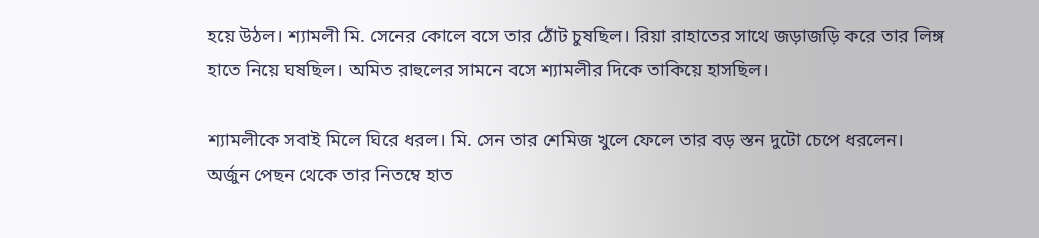হয়ে উঠল। শ্যামলী মি. সেনের কোলে বসে তার ঠোঁট চুষছিল। রিয়া রাহাতের সাথে জড়াজড়ি করে তার লিঙ্গ হাতে নিয়ে ঘষছিল। অমিত রাহুলের সামনে বসে শ্যামলীর দিকে তাকিয়ে হাসছিল।

শ্যামলীকে সবাই মিলে ঘিরে ধরল। মি. সেন তার শেমিজ খুলে ফেলে তার বড় স্তন দুটো চেপে ধরলেন। অর্জুন পেছন থেকে তার নিতম্বে হাত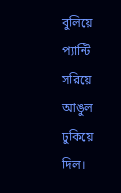বুলিয়ে প্যান্টি সরিয়ে আঙুল ঢুকিয়ে দিল।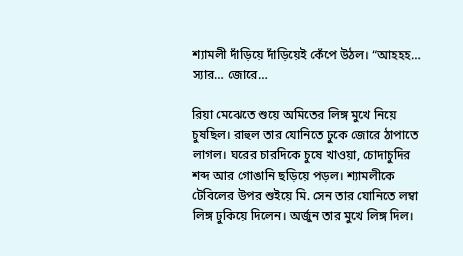শ্যামলী দাঁড়িয়ে দাঁড়িয়েই কেঁপে উঠল। “আহহহ… স্যার… জোরে…

রিয়া মেঝেতে শুয়ে অমিতের লিঙ্গ মুখে নিয়ে চুষছিল। রাহুল তার যোনিতে ঢুকে জোরে ঠাপাতে লাগল। ঘরের চারদিকে চুষে খাওয়া, চোদাচুদির শব্দ আর গোঙানি ছড়িয়ে পড়ল। শ্যামলীকে টেবিলের উপর শুইয়ে মি. সেন তার যোনিতে লম্বা লিঙ্গ ঢুকিয়ে দিলেন। অর্জুন তার মুখে লিঙ্গ দিল।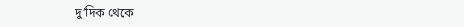দু’দিক থেকে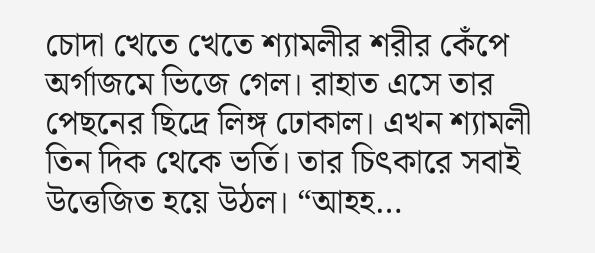চোদা খেতে খেতে শ্যামলীর শরীর কেঁপে অর্গাজমে ভিজে গেল। রাহাত এসে তার পেছনের ছিদ্রে লিঙ্গ ঢোকাল। এখন শ্যামলী তিন দিক থেকে ভর্তি। তার চিৎকারে সবাই উত্তেজিত হয়ে উঠল। “আহহ…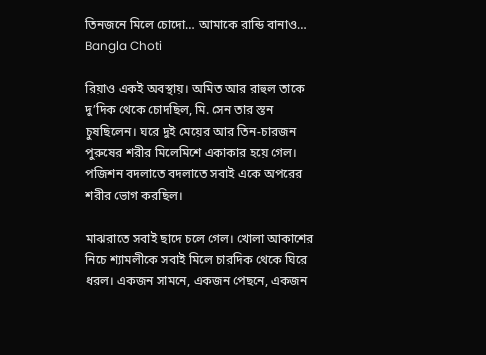তিনজনে মিলে চোদো… আমাকে রান্ডি বানাও… Bangla Choti

রিয়াও একই অবস্থায়। অমিত আর রাহুল তাকে দু’দিক থেকে চোদছিল, মি. সেন তার স্তন চুষছিলেন। ঘরে দুই মেয়ের আর তিন-চারজন পুরুষের শরীর মিলেমিশে একাকার হয়ে গেল। পজিশন বদলাতে বদলাতে সবাই একে অপরের শরীর ভোগ করছিল।

মাঝরাতে সবাই ছাদে চলে গেল। খোলা আকাশের নিচে শ্যামলীকে সবাই মিলে চারদিক থেকে ঘিরে ধরল। একজন সামনে, একজন পেছনে, একজন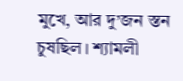মুখে, আর দু’জন স্তন চুষছিল। শ্যামলী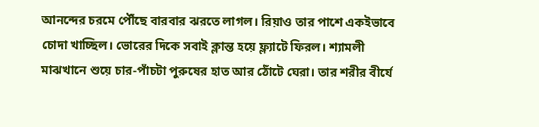আনন্দের চরমে পৌঁছে বারবার ঝরতে লাগল। রিয়াও তার পাশে একইভাবে চোদা খাচ্ছিল। ভোরের দিকে সবাই ক্লান্ত হয়ে ফ্ল্যাটে ফিরল। শ্যামলী মাঝখানে শুয়ে চার-পাঁচটা পুরুষের হাত আর ঠোঁটে ঘেরা। তার শরীর বীর্যে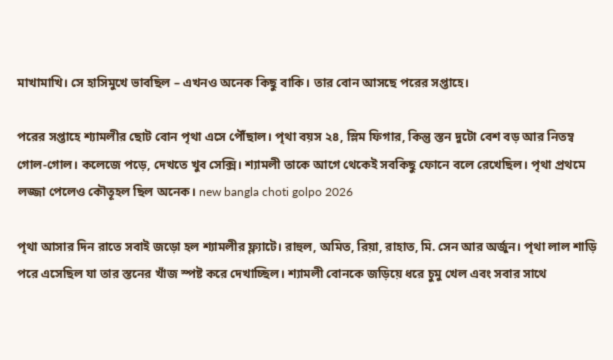মাখামাখি। সে হাসিমুখে ভাবছিল – এখনও অনেক কিছু বাকি। তার বোন আসছে পরের সপ্তাহে।

পরের সপ্তাহে শ্যামলীর ছোট বোন পৃথা এসে পৌঁছাল। পৃথা বয়স ২৪, স্লিম ফিগার, কিন্তু স্তন দুটো বেশ বড় আর নিতম্ব গোল-গোল। কলেজে পড়ে, দেখতে খুব সেক্সি। শ্যামলী তাকে আগে থেকেই সবকিছু ফোনে বলে রেখেছিল। পৃথা প্রথমে লজ্জা পেলেও কৌতূহল ছিল অনেক। new bangla choti golpo 2026

পৃথা আসার দিন রাতে সবাই জড়ো হল শ্যামলীর ফ্ল্যাটে। রাহুল, অমিত, রিয়া, রাহাত, মি. সেন আর অর্জুন। পৃথা লাল শাড়ি পরে এসেছিল যা তার স্তনের খাঁজ স্পষ্ট করে দেখাচ্ছিল। শ্যামলী বোনকে জড়িয়ে ধরে চুমু খেল এবং সবার সাথে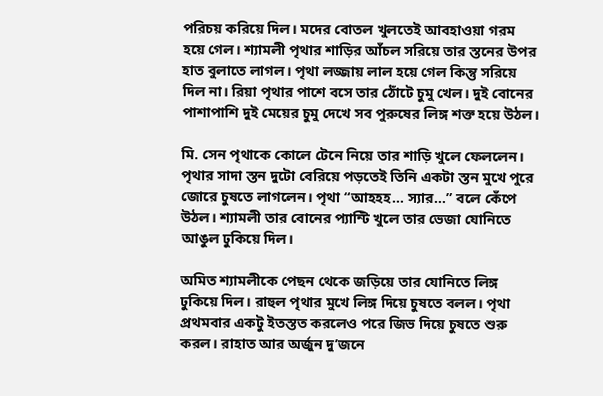পরিচয় করিয়ে দিল। মদের বোতল খুলতেই আবহাওয়া গরম হয়ে গেল। শ্যামলী পৃথার শাড়ির আঁচল সরিয়ে তার স্তনের উপর হাত বুলাতে লাগল। পৃথা লজ্জায় লাল হয়ে গেল কিন্তু সরিয়ে দিল না। রিয়া পৃথার পাশে বসে তার ঠোঁটে চুমু খেল। দুই বোনের পাশাপাশি দুই মেয়ের চুমু দেখে সব পুরুষের লিঙ্গ শক্ত হয়ে উঠল।

মি. সেন পৃথাকে কোলে টেনে নিয়ে তার শাড়ি খুলে ফেললেন। পৃথার সাদা স্তন দুটো বেরিয়ে পড়তেই তিনি একটা স্তন মুখে পুরে জোরে চুষতে লাগলেন। পৃথা “আহহহ… স্যার…” বলে কেঁপে উঠল। শ্যামলী তার বোনের প্যান্টি খুলে তার ভেজা যোনিতে আঙুল ঢুকিয়ে দিল।

অমিত শ্যামলীকে পেছন থেকে জড়িয়ে তার যোনিতে লিঙ্গ ঢুকিয়ে দিল। রাহুল পৃথার মুখে লিঙ্গ দিয়ে চুষতে বলল। পৃথা প্রথমবার একটু ইতস্তত করলেও পরে জিভ দিয়ে চুষতে শুরু করল। রাহাত আর অর্জুন দু’জনে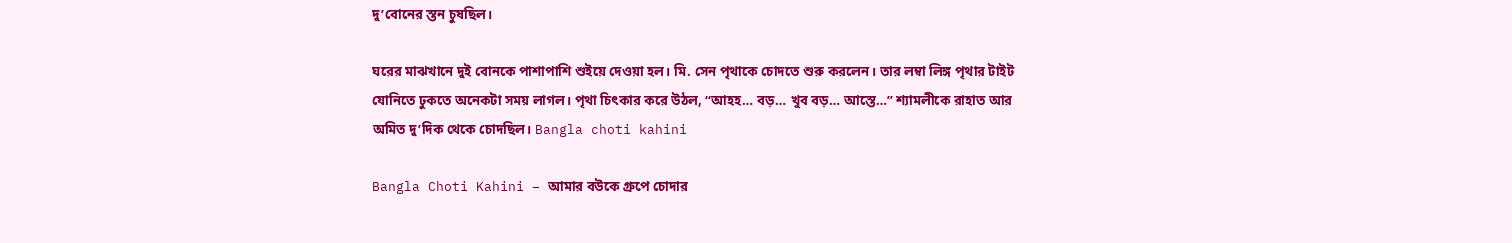দু’বোনের স্তন চুষছিল।

ঘরের মাঝখানে দুই বোনকে পাশাপাশি শুইয়ে দেওয়া হল। মি. সেন পৃথাকে চোদতে শুরু করলেন। তার লম্বা লিঙ্গ পৃথার টাইট যোনিতে ঢুকতে অনেকটা সময় লাগল। পৃথা চিৎকার করে উঠল, “আহহ… বড়… খুব বড়… আস্তে…” শ্যামলীকে রাহাত আর অমিত দু’দিক থেকে চোদছিল। Bangla choti kahini

Bangla Choti Kahini – আমার বউকে গ্রুপে চোদার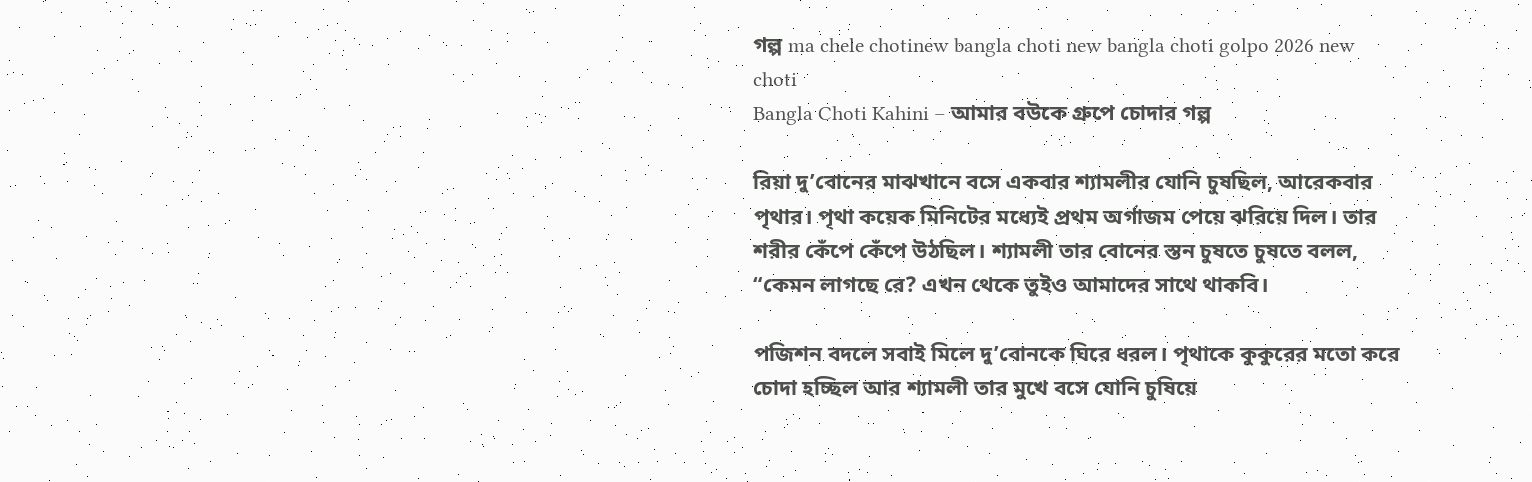গল্প ma chele chotinew bangla choti new bangla choti golpo 2026 new choti
Bangla Choti Kahini – আমার বউকে গ্রুপে চোদার গল্প

রিয়া দু’বোনের মাঝখানে বসে একবার শ্যামলীর যোনি চুষছিল, আরেকবার পৃথার। পৃথা কয়েক মিনিটের মধ্যেই প্রথম অর্গাজম পেয়ে ঝরিয়ে দিল। তার শরীর কেঁপে কেঁপে উঠছিল। শ্যামলী তার বোনের স্তন চুষতে চুষতে বলল, “কেমন লাগছে রে? এখন থেকে তুইও আমাদের সাথে থাকবি।

পজিশন বদলে সবাই মিলে দু’বোনকে ঘিরে ধরল। পৃথাকে কুকুরের মতো করে চোদা হচ্ছিল আর শ্যামলী তার মুখে বসে যোনি চুষিয়ে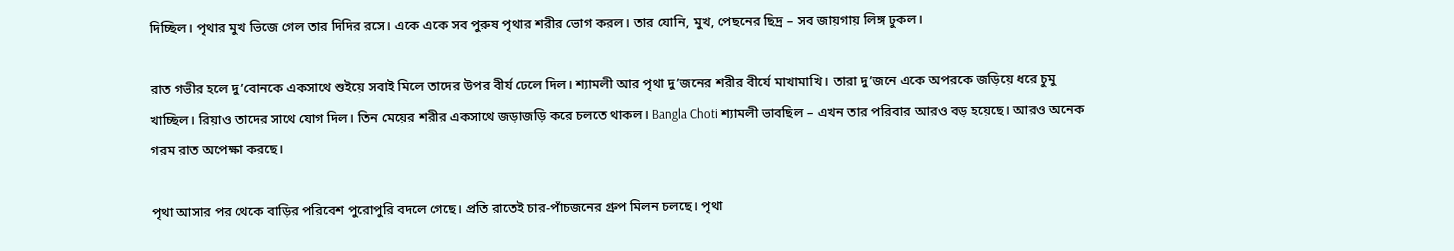দিচ্ছিল। পৃথার মুখ ভিজে গেল তার দিদির রসে। একে একে সব পুরুষ পৃথার শরীর ভোগ করল। তার যোনি, মুখ, পেছনের ছিদ্র – সব জায়গায় লিঙ্গ ঢুকল।

রাত গভীর হলে দু’বোনকে একসাথে শুইয়ে সবাই মিলে তাদের উপর বীর্য ঢেলে দিল। শ্যামলী আর পৃথা দু’জনের শরীর বীর্যে মাখামাখি। তারা দু’জনে একে অপরকে জড়িয়ে ধরে চুমু খাচ্ছিল। রিয়াও তাদের সাথে যোগ দিল। তিন মেয়ের শরীর একসাথে জড়াজড়ি করে চলতে থাকল। Bangla Choti শ্যামলী ভাবছিল – এখন তার পরিবার আরও বড় হয়েছে। আরও অনেক গরম রাত অপেক্ষা করছে।

পৃথা আসার পর থেকে বাড়ির পরিবেশ পুরোপুরি বদলে গেছে। প্রতি রাতেই চার-পাঁচজনের গ্রুপ মিলন চলছে। পৃথা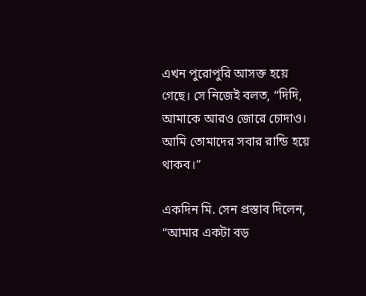এখন পুরোপুরি আসক্ত হয়ে গেছে। সে নিজেই বলত, “দিদি, আমাকে আরও জোরে চোদাও। আমি তোমাদের সবার রান্ডি হয়ে থাকব।”

একদিন মি. সেন প্রস্তাব দিলেন, “আমার একটা বড়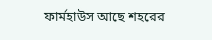ফার্মহাউস আছে শহরের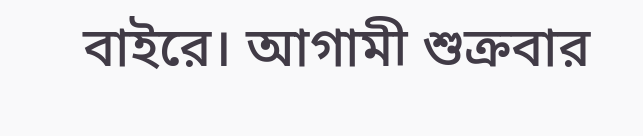বাইরে। আগামী শুক্রবার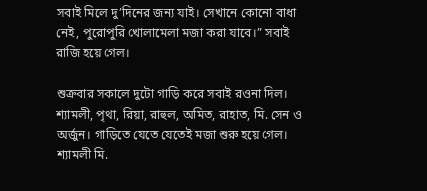সবাই মিলে দু’দিনের জন্য যাই। সেখানে কোনো বাধা নেই, পুরোপুরি খোলামেলা মজা করা যাবে।” সবাই রাজি হয়ে গেল।

শুক্রবার সকালে দুটো গাড়ি করে সবাই রওনা দিল। শ্যামলী, পৃথা, রিয়া, রাহুল, অমিত, রাহাত, মি. সেন ও অর্জুন। গাড়িতে যেতে যেতেই মজা শুরু হয়ে গেল। শ্যামলী মি.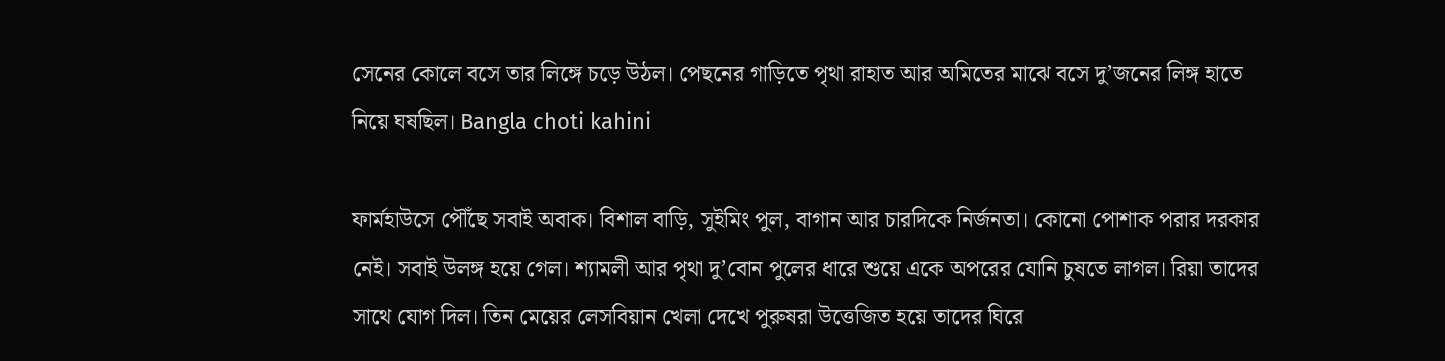সেনের কোলে বসে তার লিঙ্গে চড়ে উঠল। পেছনের গাড়িতে পৃথা রাহাত আর অমিতের মাঝে বসে দু’জনের লিঙ্গ হাতে নিয়ে ঘষছিল। Bangla choti kahini

ফার্মহাউসে পৌঁছে সবাই অবাক। বিশাল বাড়ি, সুইমিং পুল, বাগান আর চারদিকে নির্জনতা। কোনো পোশাক পরার দরকার নেই। সবাই উলঙ্গ হয়ে গেল। শ্যামলী আর পৃথা দু’বোন পুলের ধারে শুয়ে একে অপরের যোনি চুষতে লাগল। রিয়া তাদের সাথে যোগ দিল। তিন মেয়ের লেসবিয়ান খেলা দেখে পুরুষরা উত্তেজিত হয়ে তাদের ঘিরে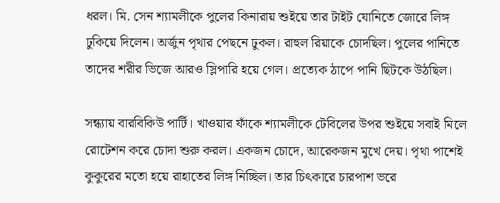ধরল। মি. সেন শ্যামলীকে পুলের কিনারায় শুইয়ে তার টাইট যোনিতে জোরে লিঙ্গ ঢুকিয়ে দিলেন। অর্জুন পৃথার পেছনে ঢুকল। রাহুল রিয়াকে চোদছিল। পুলের পানিতে তাদের শরীর ভিজে আরও স্লিপারি হয়ে গেল। প্রত্যেক ঠাপে পানি ছিটকে উঠছিল।

সন্ধ্যায় বারবিকিউ পার্টি। খাওয়ার ফাঁকে শ্যামলীকে টেবিলের উপর শুইয়ে সবাই মিলে রোটেশন করে চোদা শুরু করল। একজন চোদে, আরেকজন মুখে দেয়। পৃথা পাশেই কুকুরের মতো হয়ে রাহাতের লিঙ্গ নিচ্ছিল। তার চিৎকারে চারপাশ ভরে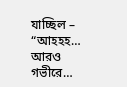যাচ্ছিল – “আহহহ… আরও গভীরে…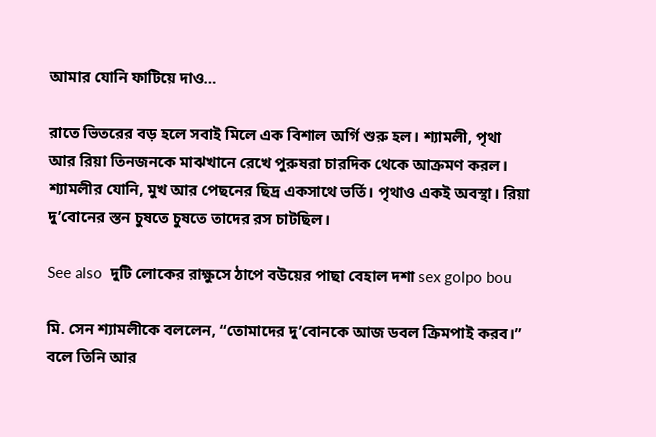আমার যোনি ফাটিয়ে দাও…

রাতে ভিতরের বড় হলে সবাই মিলে এক বিশাল অর্গি শুরু হল। শ্যামলী, পৃথা আর রিয়া তিনজনকে মাঝখানে রেখে পুরুষরা চারদিক থেকে আক্রমণ করল। শ্যামলীর যোনি, মুখ আর পেছনের ছিদ্র একসাথে ভর্তি। পৃথাও একই অবস্থা। রিয়া দু’বোনের স্তন চুষতে চুষতে তাদের রস চাটছিল।

See also  দুটি লোকের রাক্ষুসে ঠাপে বউয়ের পাছা বেহাল দশা sex golpo bou

মি. সেন শ্যামলীকে বললেন, “তোমাদের দু’বোনকে আজ ডবল ক্রিমপাই করব।” বলে তিনি আর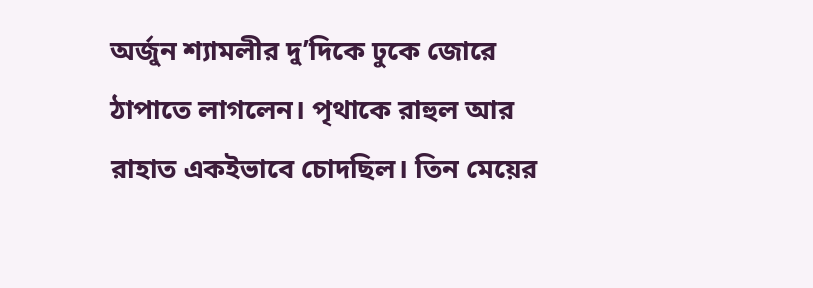অর্জুন শ্যামলীর দু’দিকে ঢুকে জোরে ঠাপাতে লাগলেন। পৃথাকে রাহুল আর রাহাত একইভাবে চোদছিল। তিন মেয়ের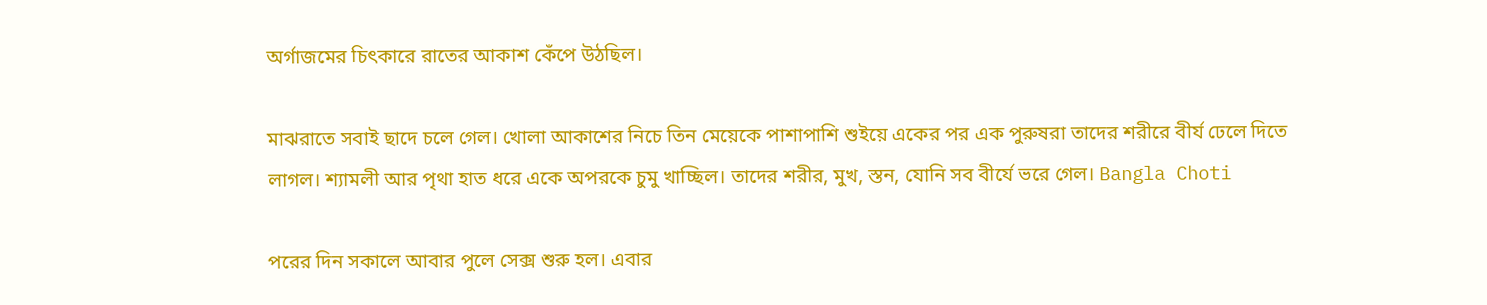অর্গাজমের চিৎকারে রাতের আকাশ কেঁপে উঠছিল।

মাঝরাতে সবাই ছাদে চলে গেল। খোলা আকাশের নিচে তিন মেয়েকে পাশাপাশি শুইয়ে একের পর এক পুরুষরা তাদের শরীরে বীর্য ঢেলে দিতে লাগল। শ্যামলী আর পৃথা হাত ধরে একে অপরকে চুমু খাচ্ছিল। তাদের শরীর, মুখ, স্তন, যোনি সব বীর্যে ভরে গেল। Bangla Choti

পরের দিন সকালে আবার পুলে সেক্স শুরু হল। এবার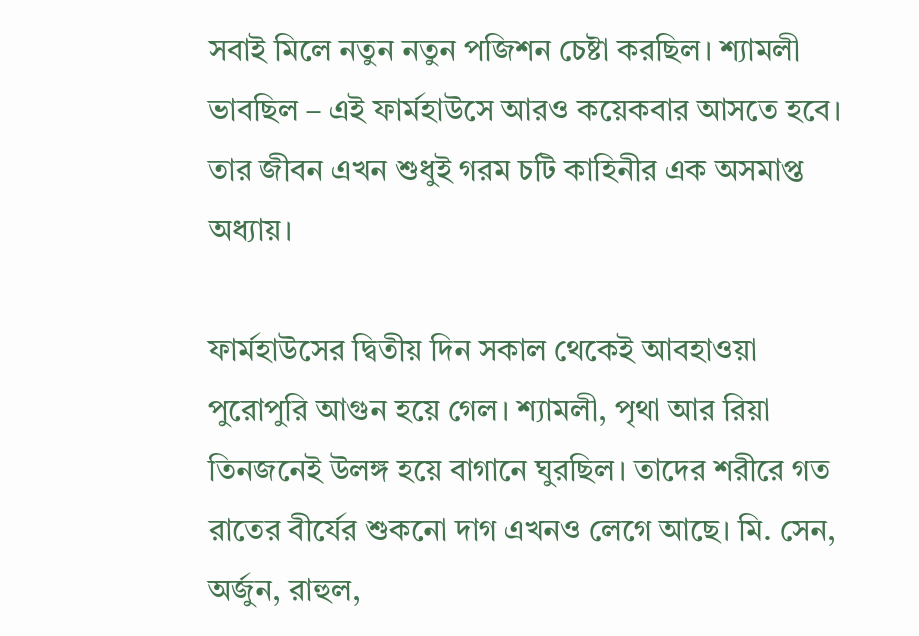সবাই মিলে নতুন নতুন পজিশন চেষ্টা করছিল। শ্যামলী ভাবছিল – এই ফার্মহাউসে আরও কয়েকবার আসতে হবে। তার জীবন এখন শুধুই গরম চটি কাহিনীর এক অসমাপ্ত অধ্যায়।

ফার্মহাউসের দ্বিতীয় দিন সকাল থেকেই আবহাওয়া পুরোপুরি আগুন হয়ে গেল। শ্যামলী, পৃথা আর রিয়া তিনজনেই উলঙ্গ হয়ে বাগানে ঘুরছিল। তাদের শরীরে গত রাতের বীর্যের শুকনো দাগ এখনও লেগে আছে। মি. সেন, অর্জুন, রাহুল,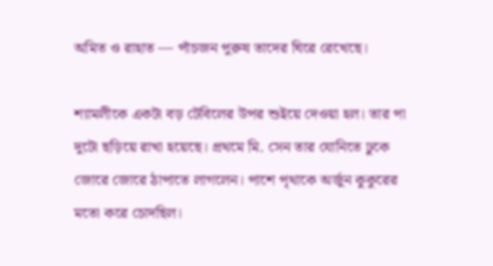অমিত ও রাহাত — পাঁচজন পুরুষ তাদের ঘিরে রেখেছে।

শ্যামলীকে একটা বড় টেবিলের উপর শুইয়ে দেওয়া হল। তার পা দুটো ছড়িয়ে রাখা হয়েছে। প্রথমে মি. সেন তার যোনিতে ঢুকে জোরে জোরে ঠাপাতে লাগলেন। পাশে পৃথাকে অর্জুন কুকুরের মতো করে চোদছিল।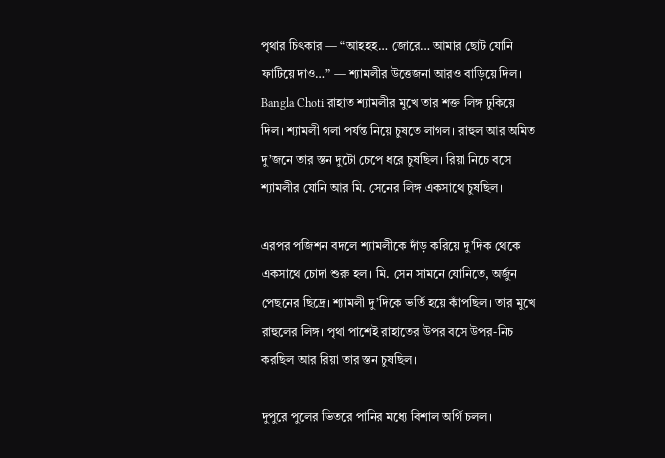পৃথার চিৎকার — “আহহহ… জোরে… আমার ছোট যোনি ফাটিয়ে দাও…” — শ্যামলীর উত্তেজনা আরও বাড়িয়ে দিল। Bangla Choti রাহাত শ্যামলীর মুখে তার শক্ত লিঙ্গ ঢুকিয়ে দিল। শ্যামলী গলা পর্যন্ত নিয়ে চুষতে লাগল। রাহুল আর অমিত দু’জনে তার স্তন দুটো চেপে ধরে চুষছিল। রিয়া নিচে বসে শ্যামলীর যোনি আর মি. সেনের লিঙ্গ একসাথে চুষছিল।

এরপর পজিশন বদলে শ্যামলীকে দাঁড় করিয়ে দু’দিক থেকে একসাথে চোদা শুরু হল। মি. সেন সামনে যোনিতে, অর্জুন পেছনের ছিদ্রে। শ্যামলী দু’দিকে ভর্তি হয়ে কাঁপছিল। তার মুখে রাহুলের লিঙ্গ। পৃথা পাশেই রাহাতের উপর বসে উপর-নিচ করছিল আর রিয়া তার স্তন চুষছিল।

দুপুরে পুলের ভিতরে পানির মধ্যে বিশাল অর্গি চলল।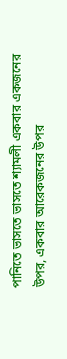পানিতে ভাসতে ভাসতে শ্যামলী একবার একজনের উপর, একবার আরেকজনের উপর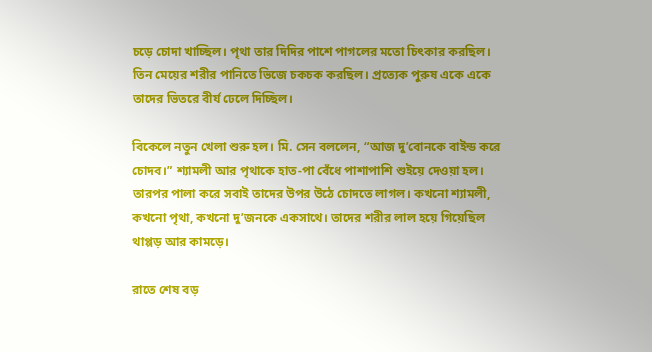চড়ে চোদা খাচ্ছিল। পৃথা তার দিদির পাশে পাগলের মতো চিৎকার করছিল। তিন মেয়ের শরীর পানিতে ভিজে চকচক করছিল। প্রত্যেক পুরুষ একে একে তাদের ভিতরে বীর্য ঢেলে দিচ্ছিল।

বিকেলে নতুন খেলা শুরু হল। মি. সেন বললেন, “আজ দু’বোনকে বাইন্ড করে চোদব।” শ্যামলী আর পৃথাকে হাত-পা বেঁধে পাশাপাশি শুইয়ে দেওয়া হল। তারপর পালা করে সবাই তাদের উপর উঠে চোদতে লাগল। কখনো শ্যামলী, কখনো পৃথা, কখনো দু’জনকে একসাথে। তাদের শরীর লাল হয়ে গিয়েছিল থাপ্পড় আর কামড়ে।

রাতে শেষ বড়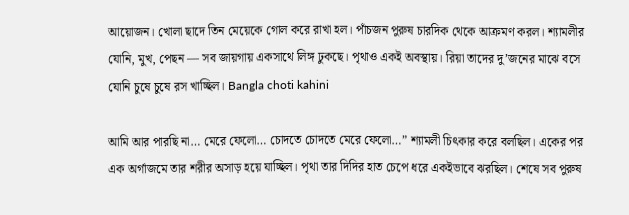আয়োজন। খোলা ছাদে তিন মেয়েকে গোল করে রাখা হল। পাঁচজন পুরুষ চারদিক থেকে আক্রমণ করল। শ্যামলীর যোনি, মুখ, পেছন — সব জায়গায় একসাথে লিঙ্গ ঢুকছে। পৃথাও একই অবস্থায়। রিয়া তাদের দু’জনের মাঝে বসে যোনি চুষে চুষে রস খাচ্ছিল। Bangla choti kahini

আমি আর পারছি না… মেরে ফেলো… চোদতে চোদতে মেরে ফেলো…” শ্যামলী চিৎকার করে বলছিল। একের পর এক অর্গাজমে তার শরীর অসাড় হয়ে যাচ্ছিল। পৃথা তার দিদির হাত চেপে ধরে একইভাবে ঝরছিল। শেষে সব পুরুষ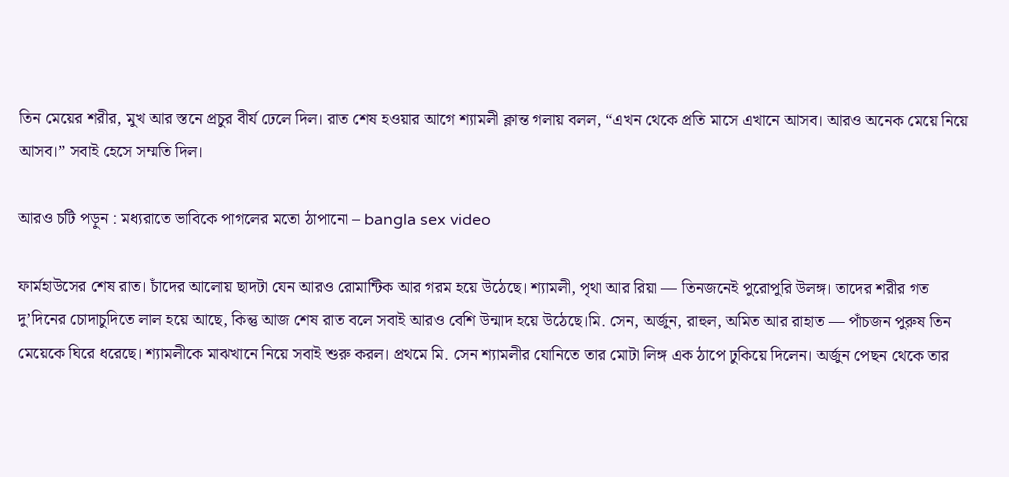তিন মেয়ের শরীর, মুখ আর স্তনে প্রচুর বীর্য ঢেলে দিল। রাত শেষ হওয়ার আগে শ্যামলী ক্লান্ত গলায় বলল, “এখন থেকে প্রতি মাসে এখানে আসব। আরও অনেক মেয়ে নিয়ে আসব।” সবাই হেসে সম্মতি দিল।

আরও চটি পড়ুন : মধ্যরাতে ভাবিকে পাগলের মতো ঠাপানো – bangla sex video

ফার্মহাউসের শেষ রাত। চাঁদের আলোয় ছাদটা যেন আরও রোমান্টিক আর গরম হয়ে উঠেছে। শ্যামলী, পৃথা আর রিয়া — তিনজনেই পুরোপুরি উলঙ্গ। তাদের শরীর গত দু’দিনের চোদাচুদিতে লাল হয়ে আছে, কিন্তু আজ শেষ রাত বলে সবাই আরও বেশি উন্মাদ হয়ে উঠেছে।মি. সেন, অর্জুন, রাহুল, অমিত আর রাহাত — পাঁচজন পুরুষ তিন মেয়েকে ঘিরে ধরেছে। শ্যামলীকে মাঝখানে নিয়ে সবাই শুরু করল। প্রথমে মি. সেন শ্যামলীর যোনিতে তার মোটা লিঙ্গ এক ঠাপে ঢুকিয়ে দিলেন। অর্জুন পেছন থেকে তার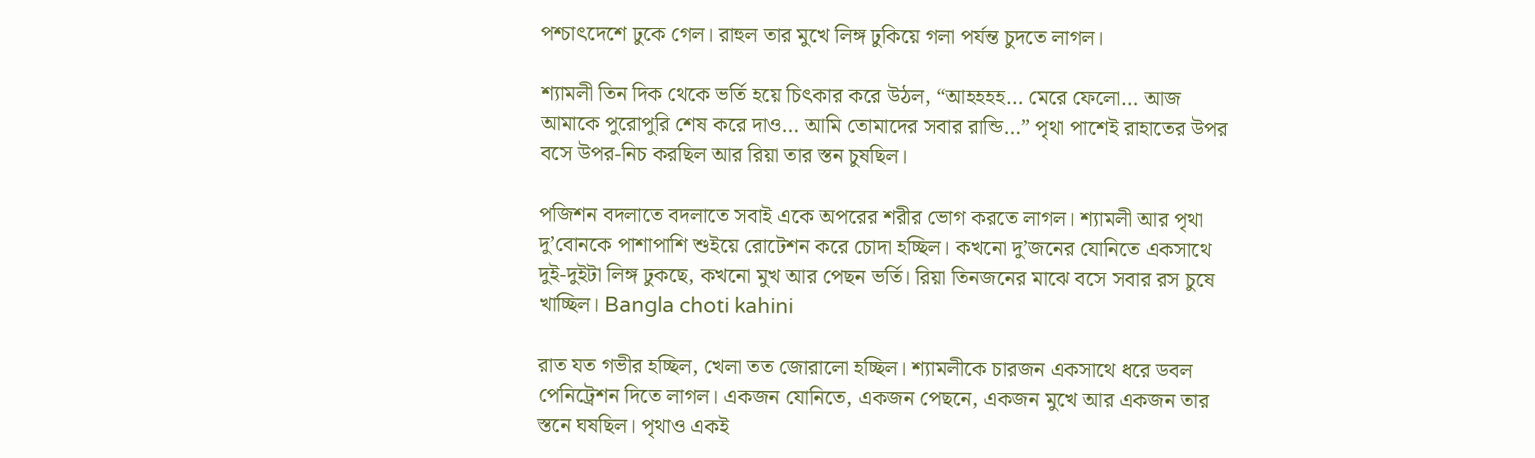পশ্চাৎদেশে ঢুকে গেল। রাহুল তার মুখে লিঙ্গ ঢুকিয়ে গলা পর্যন্ত চুদতে লাগল।

শ্যামলী তিন দিক থেকে ভর্তি হয়ে চিৎকার করে উঠল, “আহহহহ… মেরে ফেলো… আজ আমাকে পুরোপুরি শেষ করে দাও… আমি তোমাদের সবার রান্ডি…” পৃথা পাশেই রাহাতের উপর বসে উপর-নিচ করছিল আর রিয়া তার স্তন চুষছিল।

পজিশন বদলাতে বদলাতে সবাই একে অপরের শরীর ভোগ করতে লাগল। শ্যামলী আর পৃথা দু’বোনকে পাশাপাশি শুইয়ে রোটেশন করে চোদা হচ্ছিল। কখনো দু’জনের যোনিতে একসাথে দুই-দুইটা লিঙ্গ ঢুকছে, কখনো মুখ আর পেছন ভর্তি। রিয়া তিনজনের মাঝে বসে সবার রস চুষে খাচ্ছিল। Bangla choti kahini

রাত যত গভীর হচ্ছিল, খেলা তত জোরালো হচ্ছিল। শ্যামলীকে চারজন একসাথে ধরে ডবল পেনিট্রেশন দিতে লাগল। একজন যোনিতে, একজন পেছনে, একজন মুখে আর একজন তার স্তনে ঘষছিল। পৃথাও একই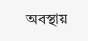অবস্থায়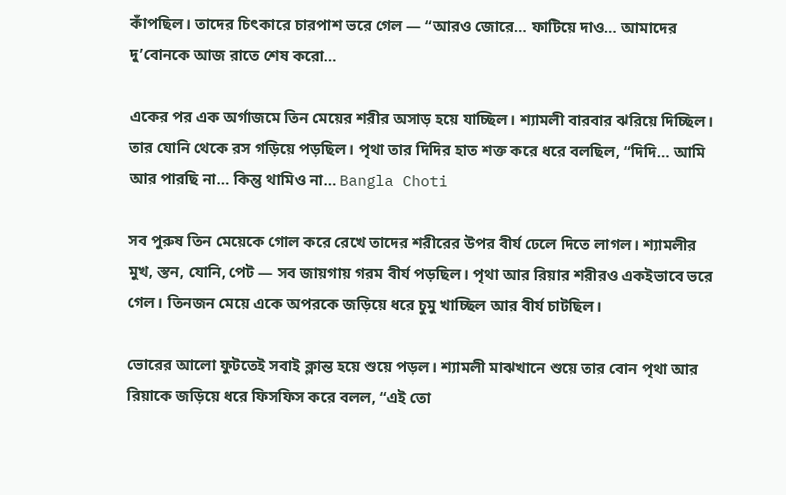কাঁপছিল। তাদের চিৎকারে চারপাশ ভরে গেল — “আরও জোরে… ফাটিয়ে দাও… আমাদের দু’বোনকে আজ রাতে শেষ করো…

একের পর এক অর্গাজমে তিন মেয়ের শরীর অসাড় হয়ে যাচ্ছিল। শ্যামলী বারবার ঝরিয়ে দিচ্ছিল। তার যোনি থেকে রস গড়িয়ে পড়ছিল। পৃথা তার দিদির হাত শক্ত করে ধরে বলছিল, “দিদি… আমি আর পারছি না… কিন্তু থামিও না… Bangla Choti

সব পুরুষ তিন মেয়েকে গোল করে রেখে তাদের শরীরের উপর বীর্য ঢেলে দিতে লাগল। শ্যামলীর মুখ, স্তন, যোনি, পেট — সব জায়গায় গরম বীর্য পড়ছিল। পৃথা আর রিয়ার শরীরও একইভাবে ভরে গেল। তিনজন মেয়ে একে অপরকে জড়িয়ে ধরে চুমু খাচ্ছিল আর বীর্য চাটছিল।

ভোরের আলো ফুটতেই সবাই ক্লান্ত হয়ে শুয়ে পড়ল। শ্যামলী মাঝখানে শুয়ে তার বোন পৃথা আর রিয়াকে জড়িয়ে ধরে ফিসফিস করে বলল, “এই তো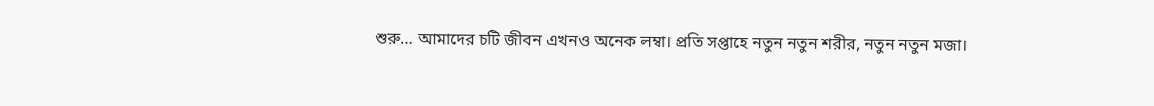শুরু… আমাদের চটি জীবন এখনও অনেক লম্বা। প্রতি সপ্তাহে নতুন নতুন শরীর, নতুন নতুন মজা।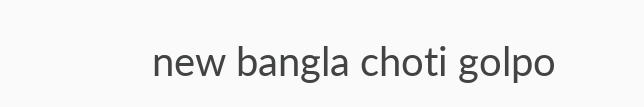new bangla choti golpo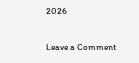2026

Leave a Comment